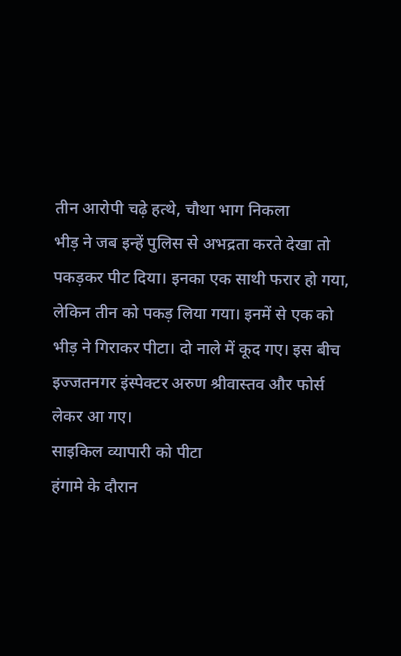तीन आरोपी चढ़े हत्थे, चौथा भाग निकला
भीड़ ने जब इन्हें पुलिस से अभद्रता करते देखा तो पकड़कर पीट दिया। इनका एक साथी फरार हो गया, लेकिन तीन को पकड़ लिया गया। इनमें से एक को भीड़ ने गिराकर पीटा। दो नाले में कूद गए। इस बीच इज्जतनगर इंस्पेक्टर अरुण श्रीवास्तव और फोर्स लेकर आ गए।
साइकिल व्यापारी को पीटा
हंगामे के दौरान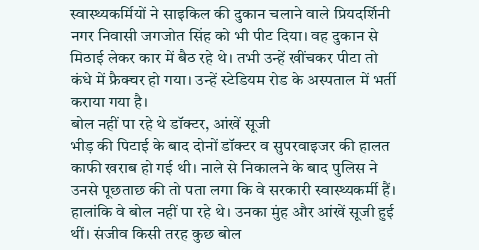स्वास्थ्यकर्मियों ने साइकिल की दुकान चलाने वाले प्रियदर्शिनी नगर निवासी जगजोत सिंह को भी पीट दिया। वह दुकान से मिठाई लेकर कार में बैठ रहे थे। तभी उन्हें खींचकर पीटा तो कंधे में फ्रैक्चर हो गया। उन्हें स्टेडियम रोड के अस्पताल में भर्ती कराया गया है।
बोल नहीं पा रहे थे डॉक्टर, आंखें सूजी
भीड़ की पिटाई के बाद दोनों डॉक्टर व सुपरवाइजर की हालत काफी खराब हो गई थी। नाले से निकालने के बाद पुलिस ने उनसे पूछताछ की तो पता लगा कि वे सरकारी स्वास्थ्यकर्मी हैं। हालांकि वे बोल नहीं पा रहे थे। उनका मुंह और आंखें सूजी हुई थीं। संजीव किसी तरह कुछ बोल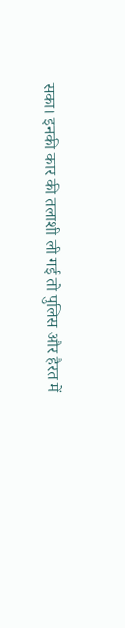सका। इनकी कार की तलाशी ली गई तो पुलिस और हैरत में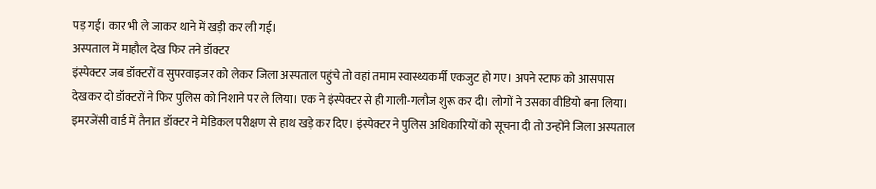पड़ गई। कार भी ले जाकर थाने में खड़ी कर ली गई।
अस्पताल में माहौल देख फिर तने डॉक्टर
इंस्पेक्टर जब डॉक्टरों व सुपरवाइजर को लेकर जिला अस्पताल पहुंचे तो वहां तमाम स्वास्थ्यकर्मी एकजुट हो गए। अपने स्टाफ को आसपास देखकर दो डॉक्टरों ने फिर पुलिस को निशाने पर ले लिया। एक ने इंस्पेक्टर से ही गाली-गलौज शुरू कर दी। लोगों ने उसका वीडियो बना लिया।
इमरजेंसी वार्ड में तैनात डॉक्टर ने मेडिकल परीक्षण से हाथ खड़े कर दिए। इंस्पेक्टर ने पुलिस अधिकारियों को सूचना दी तो उन्होंने जिला अस्पताल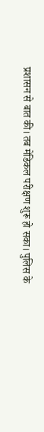प्रशासन से बात की। तब मेडिकल परीक्षण शुरू हो सका। पुलिस के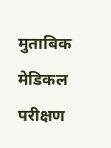मुताबिक मेडिकल परीक्षण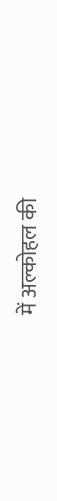में अल्कोहल की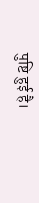पुष्टि हुई है।